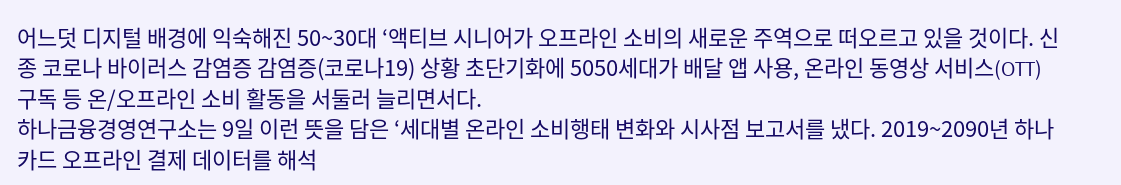어느덧 디지털 배경에 익숙해진 50~30대 ‘액티브 시니어가 오프라인 소비의 새로운 주역으로 떠오르고 있을 것이다. 신종 코로나 바이러스 감염증 감염증(코로나19) 상황 초단기화에 5050세대가 배달 앱 사용, 온라인 동영상 서비스(OTT) 구독 등 온/오프라인 소비 활동을 서둘러 늘리면서다.
하나금융경영연구소는 9일 이런 뜻을 담은 ‘세대별 온라인 소비행태 변화와 시사점 보고서를 냈다. 2019~2090년 하나카드 오프라인 결제 데이터를 해석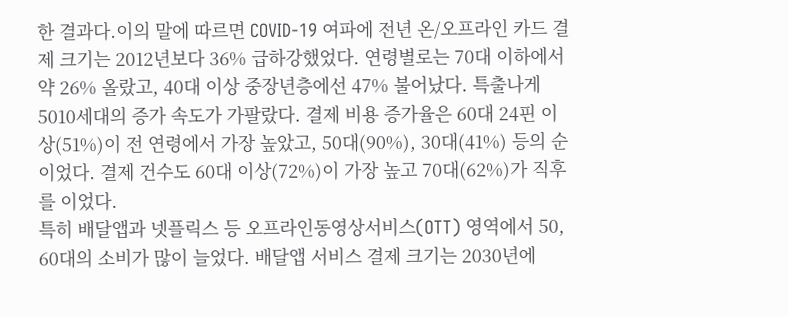한 결과다.이의 말에 따르면 COVID-19 여파에 전년 온/오프라인 카드 결제 크기는 2012년보다 36% 급하강했었다. 연령별로는 70대 이하에서 약 26% 올랐고, 40대 이상 중장년층에선 47% 불어났다. 특출나게 5010세대의 증가 속도가 가팔랐다. 결제 비용 증가율은 60대 24핀 이상(51%)이 전 연령에서 가장 높았고, 50대(90%), 30대(41%) 등의 순이었다. 결제 건수도 60대 이상(72%)이 가장 높고 70대(62%)가 직후를 이었다.
특히 배달앱과 넷플릭스 등 오프라인동영상서비스(OTT) 영역에서 50, 60대의 소비가 많이 늘었다. 배달앱 서비스 결제 크기는 2030년에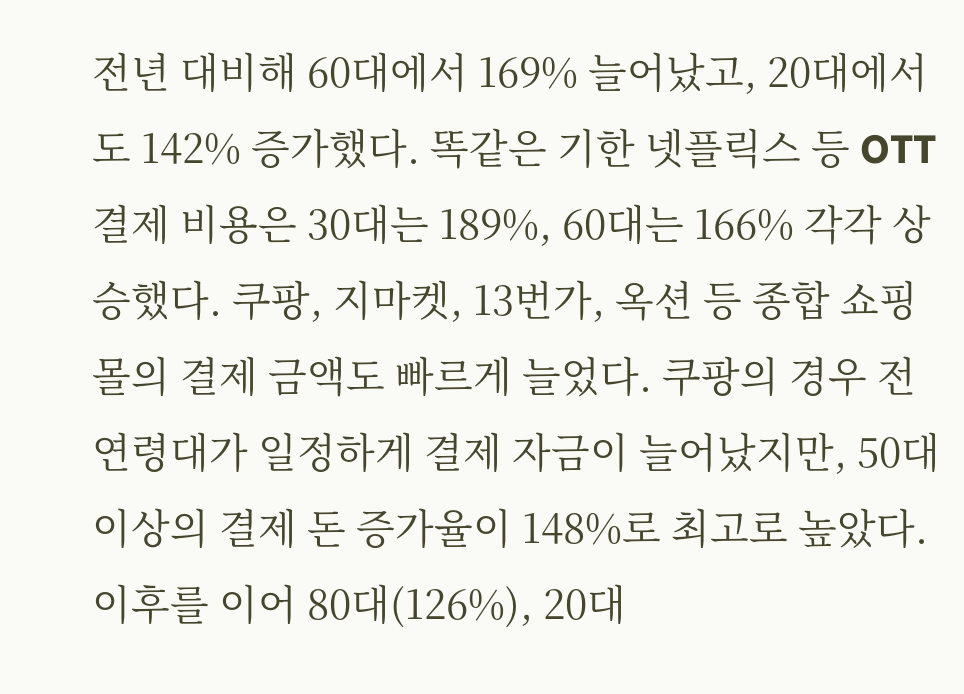전년 대비해 60대에서 169% 늘어났고, 20대에서도 142% 증가했다. 똑같은 기한 넷플릭스 등 OTT 결제 비용은 30대는 189%, 60대는 166% 각각 상승했다. 쿠팡, 지마켓, 13번가, 옥션 등 종합 쇼핑몰의 결제 금액도 빠르게 늘었다. 쿠팡의 경우 전 연령대가 일정하게 결제 자금이 늘어났지만, 50대 이상의 결제 돈 증가율이 148%로 최고로 높았다. 이후를 이어 80대(126%), 20대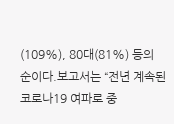(109%), 80대(81%) 등의 순이다.보고서는 “전년 계속된 코로나19 여파로 중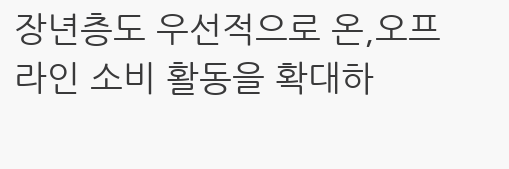장년층도 우선적으로 온,오프라인 소비 활동을 확대하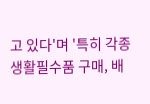고 있다'며 '특히 각종 생활필수품 구매, 배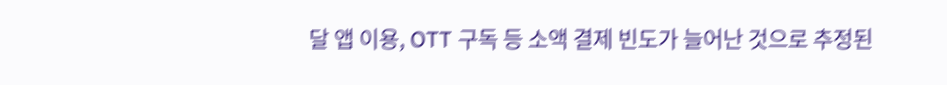달 앱 이용, OTT 구독 등 소액 결제 빈도가 늘어난 것으로 추정된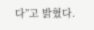다”고 밝혔다.